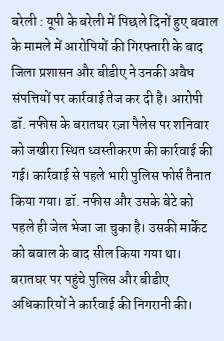बरेली : यूपी के बरेली में पिछले दिनों हुए बवाल के मामले में आरोपियों की गिरफ्तारी के बाद जिला प्रशासन और बीडीए ने उनकी अवैध संपत्तियों पर कार्रवाई तेज कर दी है। आरोपी डॉ. नफीस के बरातघर रज़ा पैलेस पर शनिवार को जखीरा स्थित ध्वस्तीकरण की कार्रवाई की गई। कार्रवाई से पहले भारी पुलिस फोर्स तैनात किया गया। डॉ. नफीस और उसके बेटे को पहले ही जेल भेजा जा चुका है। उसकी मार्केट को बवाल के बाद सील किया गया था। बरातघर पर पहुंचे पुलिस और बीडीए अधिकारियों ने कार्रवाई की निगरानी की।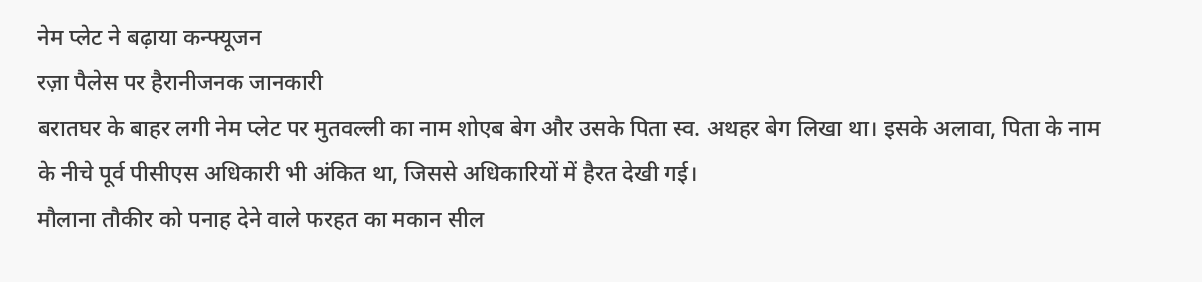नेम प्लेट ने बढ़ाया कन्फ्यूजन
रज़ा पैलेस पर हैरानीजनक जानकारी
बरातघर के बाहर लगी नेम प्लेट पर मुतवल्ली का नाम शोएब बेग और उसके पिता स्व. अथहर बेग लिखा था। इसके अलावा, पिता के नाम के नीचे पूर्व पीसीएस अधिकारी भी अंकित था, जिससे अधिकारियों में हैरत देखी गई।
मौलाना तौकीर को पनाह देने वाले फरहत का मकान सील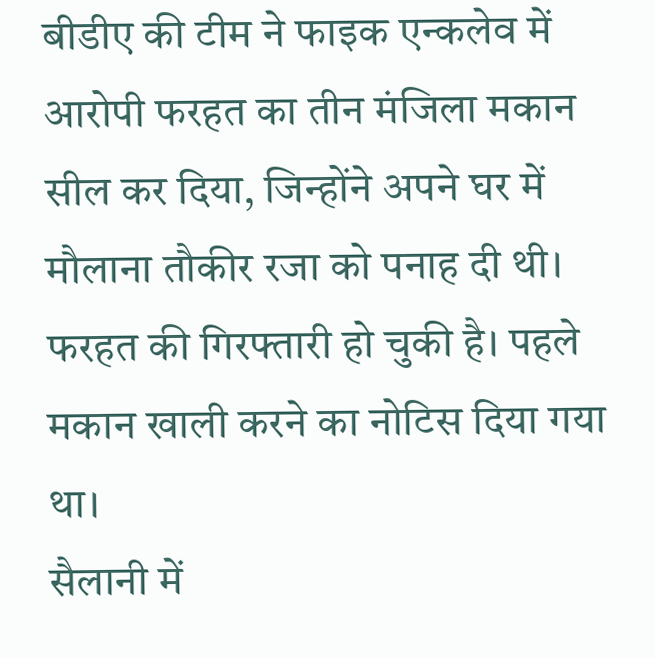बीडीए की टीम ने फाइक एन्कलेव में आरोपी फरहत का तीन मंजिला मकान सील कर दिया, जिन्होंने अपने घर में मौलाना तौकीर रजा को पनाह दी थी। फरहत की गिरफ्तारी हो चुकी है। पहले मकान खाली करने का नोटिस दिया गया था।
सैलानी में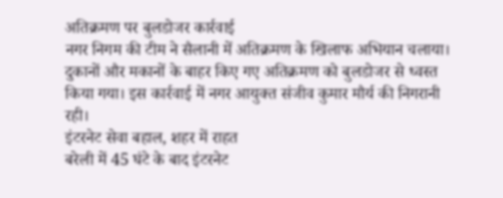अतिक्रमण पर बुलडोजर कार्रवाई
नगर निगम की टीम ने सैलानी में अतिक्रमण के खिलाफ अभियान चलाया। दुकानों और मकानों के बाहर किए गए अतिक्रमण को बुलडोजर से ध्वस्त किया गया। इस कार्रवाई में नगर आयुक्त संजीव कुमार मौर्य की निगरानी रही।
इंटरनेट सेवा बहाल, शहर में राहत
बरेली में 45 घंटे के बाद इंटरनेट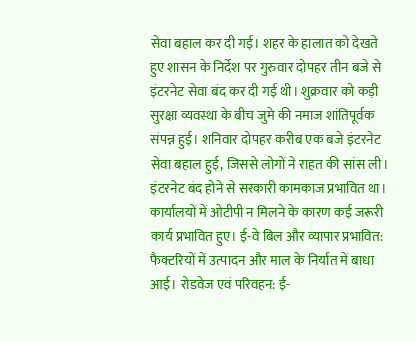सेवा बहाल कर दी गई। शहर के हालात को देखते हुए शासन के निर्देश पर गुरुवार दोपहर तीन बजे से इंटरनेट सेवा बंद कर दी गई थी। शुक्रवार को कड़ी सुरक्षा व्यवस्था के बीच जुमे की नमाज शांतिपूर्वक संपन्न हुई। शनिवार दोपहर करीब एक बजे इंटरनेट सेवा बहाल हुई, जिससे लोगों ने राहत की सांस ली। इंटरनेट बंद होने से सरकारी कामकाज प्रभावित था। कार्यालयों में ओटीपी न मिलने के कारण कई जरूरी कार्य प्रभावित हुए। ई-वे बिल और व्यापार प्रभावित: फैक्टरियों में उत्पादन और माल के निर्यात में बाधा आई। रोडवेज एवं परिवहन: ई-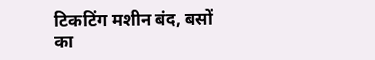टिकटिंग मशीन बंद, बसों का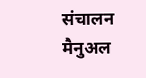संचालन मैनुअल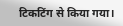टिकटिंग से किया गया।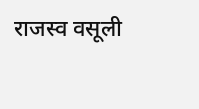राजस्व वसूली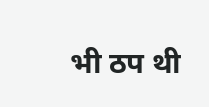भी ठप थी